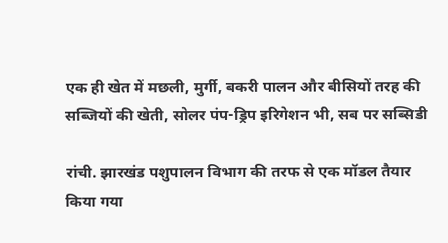एक ही खेत में मछली, मुर्गी, बकरी पालन और बीसियों तरह की सब्जियों की खेती, सोलर पंप-ड्रिप इरिगेशन भी, सब पर सब्सिडी

रांची. झारखंड पशुपालन विभाग की तरफ से एक मॉडल तैयार किया गया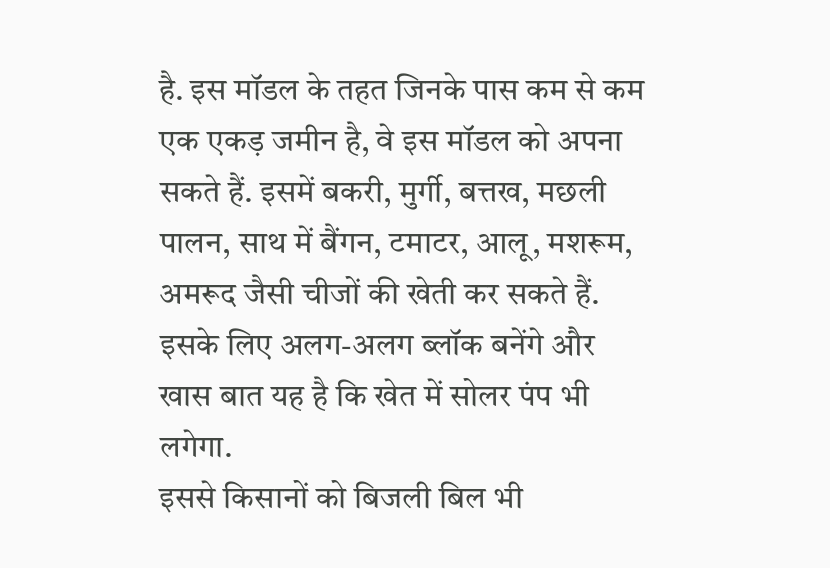है. इस मॉडल के तहत जिनके पास कम से कम एक एकड़ जमीन है, वे इस मॉडल को अपना सकते हैं. इसमें बकरी, मुर्गी, बत्तख, मछली पालन, साथ में बैंगन, टमाटर, आलू, मशरूम, अमरूद जैसी चीजों की खेती कर सकते हैं. इसके लिए अलग-अलग ब्लॉक बनेंगे और खास बात यह है कि खेत में सोलर पंप भी लगेगा.
इससे किसानों को बिजली बिल भी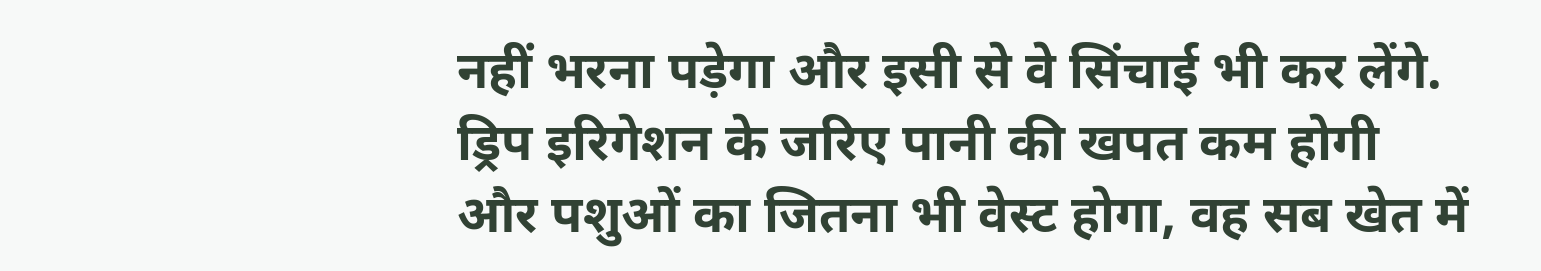नहीं भरना पड़ेगा और इसी से वे सिंचाई भी कर लेंगे. ड्रिप इरिगेशन के जरिए पानी की खपत कम होगी और पशुओं का जितना भी वेस्ट होगा, वह सब खेत में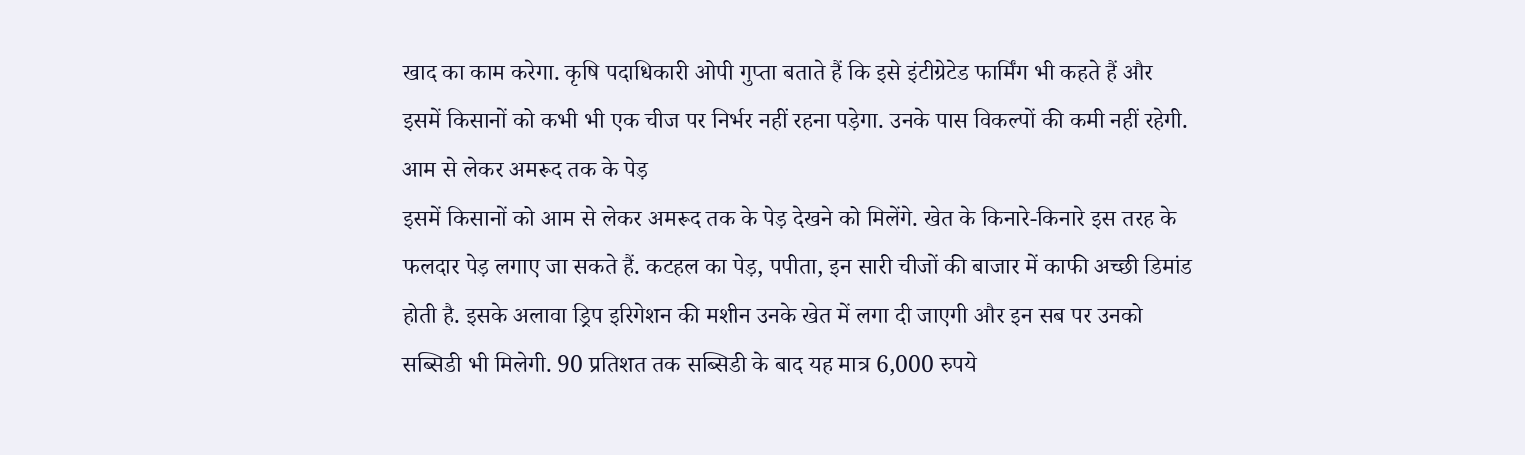खाद का काम करेगा. कृषि पदाधिकारी ओपी गुप्ता बताते हैं कि इसे इंटीग्रेटेड फार्मिंग भी कहते हैं और इसमें किसानों को कभी भी एक चीज पर निर्भर नहीं रहना पड़ेगा. उनके पास विकल्पों की कमी नहीं रहेगी.
आम से लेकर अमरूद तक के पेड़
इसमें किसानों को आम से लेकर अमरूद तक के पेड़ देखने को मिलेंगे. खेत के किनारे-किनारे इस तरह के फलदार पेड़ लगाए जा सकते हैं. कटहल का पेड़, पपीता, इन सारी चीजों की बाजार में काफी अच्छी डिमांड होती है. इसके अलावा ड्रिप इरिगेशन की मशीन उनके खेत में लगा दी जाएगी और इन सब पर उनको सब्सिडी भी मिलेगी. 90 प्रतिशत तक सब्सिडी के बाद यह मात्र 6,000 रुपये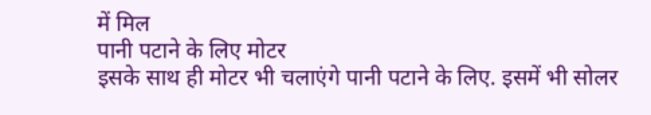में मिल
पानी पटाने के लिए मोटर
इसके साथ ही मोटर भी चलाएंगे पानी पटाने के लिए. इसमें भी सोलर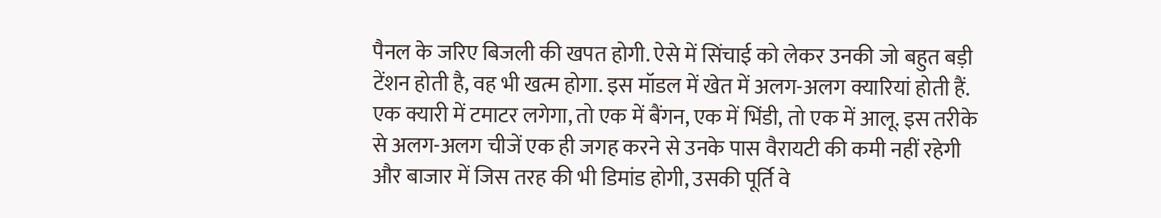पैनल के जरिए बिजली की खपत होगी. ऐसे में सिंचाई को लेकर उनकी जो बहुत बड़ी टेंशन होती है, वह भी खत्म होगा. इस मॉडल में खेत में अलग-अलग क्यारियां होती हैं. एक क्यारी में टमाटर लगेगा, तो एक में बैंगन, एक में भिंडी, तो एक में आलू. इस तरीके से अलग-अलग चीजें एक ही जगह करने से उनके पास वैरायटी की कमी नहीं रहेगी और बाजार में जिस तरह की भी डिमांड होगी, उसकी पूर्ति वे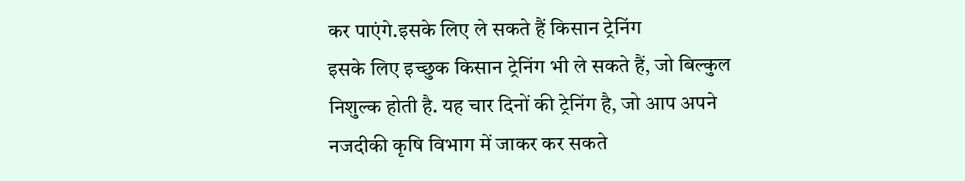कर पाएंगे.इसके लिए ले सकते हैं किसान ट्रेनिंग
इसके लिए इच्छुक किसान ट्रेनिंग भी ले सकते हैं, जो बिल्कुल निशुल्क होती है. यह चार दिनों की ट्रेनिंग है, जो आप अपने नजदीकी कृषि विभाग में जाकर कर सकते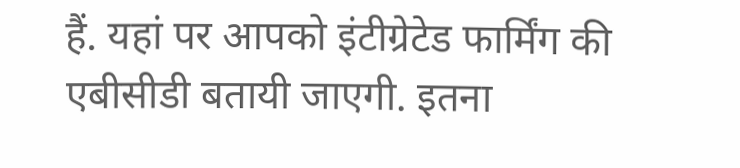हैं. यहां पर आपको इंटीग्रेटेड फार्मिंग की एबीसीडी बतायी जाएगी. इतना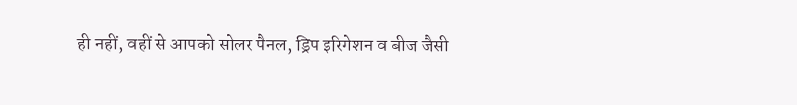ही नहीं, वहीं से आपको सोलर पैनल, ड्रिप इरिगेशन व बीज जैसी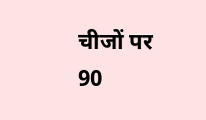चीजों पर 90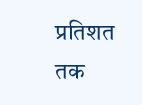प्रतिशत तक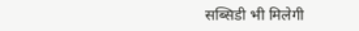सब्सिडी भी मिलेगी